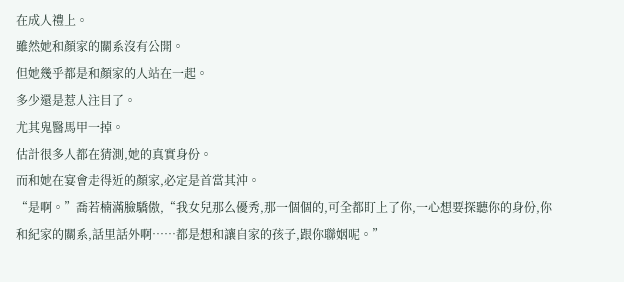在成人禮上。
雖然她和顏家的關系沒有公開。
但她幾乎都是和顏家的人站在一起。
多少還是惹人注目了。
尤其鬼醫馬甲一掉。
估計很多人都在猜測,她的真實身份。
而和她在宴會走得近的顏家,必定是首當其沖。
“是啊。”喬若楠滿臉驕傲,“我女兒那么優秀,那一個個的,可全都盯上了你,一心想要探聽你的身份,你和紀家的關系,話里話外啊……都是想和讓自家的孩子,跟你聯姻呢。”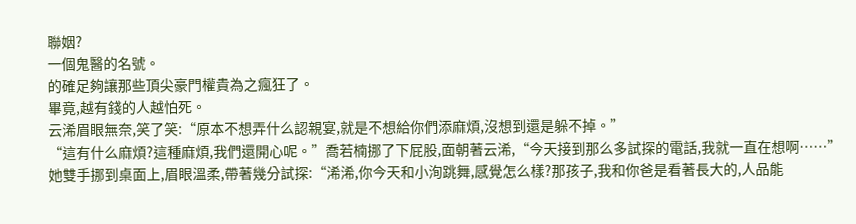聯姻?
一個鬼醫的名號。
的確足夠讓那些頂尖豪門權貴為之瘋狂了。
畢竟,越有錢的人越怕死。
云浠眉眼無奈,笑了笑:“原本不想弄什么認親宴,就是不想給你們添麻煩,沒想到還是躲不掉。”
“這有什么麻煩?這種麻煩,我們還開心呢。”喬若楠挪了下屁股,面朝著云浠,“今天接到那么多試探的電話,我就一直在想啊……”
她雙手挪到桌面上,眉眼溫柔,帶著幾分試探:“浠浠,你今天和小洵跳舞,感覺怎么樣?那孩子,我和你爸是看著長大的,人品能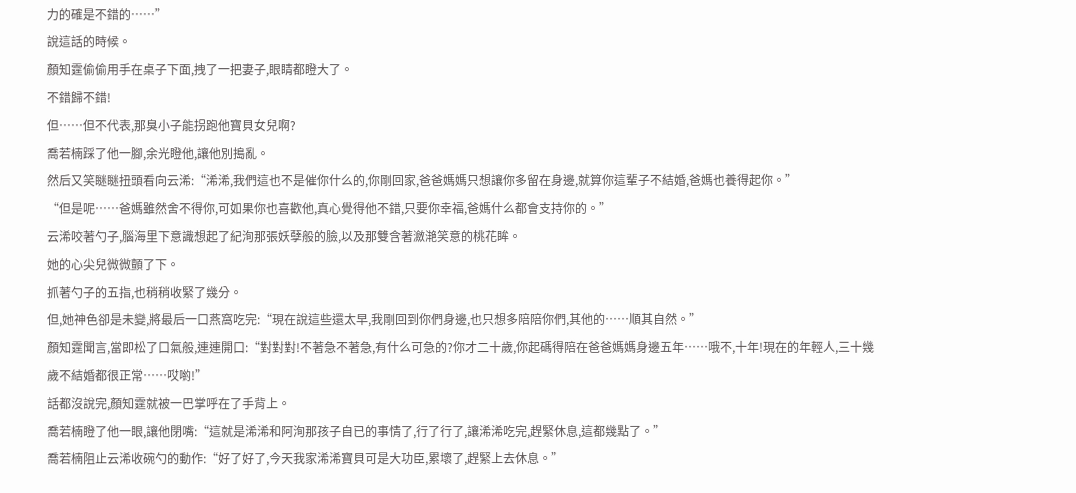力的確是不錯的……”
說這話的時候。
顏知霆偷偷用手在桌子下面,拽了一把妻子,眼睛都瞪大了。
不錯歸不錯!
但……但不代表,那臭小子能拐跑他寶貝女兒啊?
喬若楠踩了他一腳,余光瞪他,讓他別搗亂。
然后又笑瞇瞇扭頭看向云浠:“浠浠,我們這也不是催你什么的,你剛回家,爸爸媽媽只想讓你多留在身邊,就算你這輩子不結婚,爸媽也養得起你。”
“但是呢……爸媽雖然舍不得你,可如果你也喜歡他,真心覺得他不錯,只要你幸福,爸媽什么都會支持你的。”
云浠咬著勺子,腦海里下意識想起了紀洵那張妖孽般的臉,以及那雙含著瀲滟笑意的桃花眸。
她的心尖兒微微顫了下。
抓著勺子的五指,也稍稍收緊了幾分。
但,她神色卻是未變,將最后一口燕窩吃完:“現在說這些還太早,我剛回到你們身邊,也只想多陪陪你們,其他的……順其自然。”
顏知霆聞言,當即松了口氣般,連連開口:“對對對!不著急不著急,有什么可急的?你才二十歲,你起碼得陪在爸爸媽媽身邊五年……哦不,十年!現在的年輕人,三十幾歲不結婚都很正常……哎喲!”
話都沒說完,顏知霆就被一巴掌呼在了手背上。
喬若楠瞪了他一眼,讓他閉嘴:“這就是浠浠和阿洵那孩子自已的事情了,行了行了,讓浠浠吃完,趕緊休息,這都幾點了。”
喬若楠阻止云浠收碗勺的動作:“好了好了,今天我家浠浠寶貝可是大功臣,累壞了,趕緊上去休息。”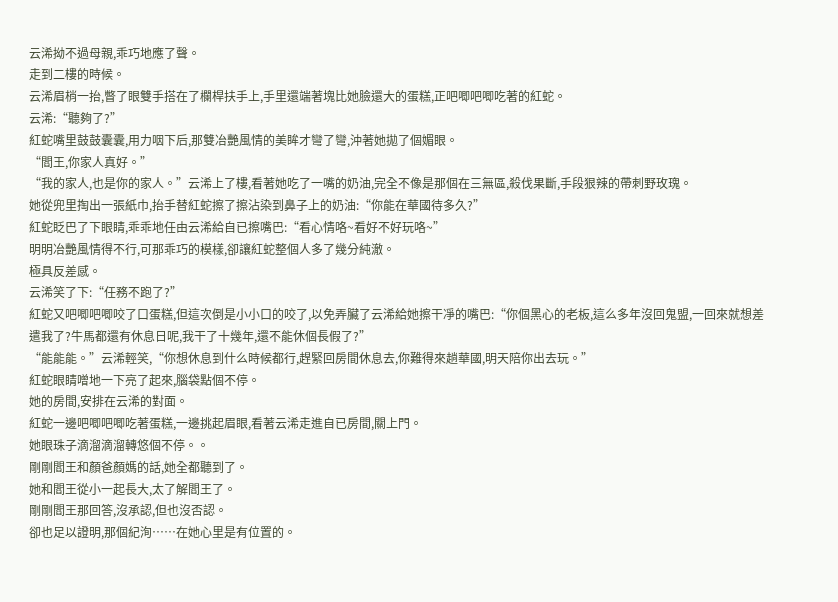云浠拗不過母親,乖巧地應了聲。
走到二樓的時候。
云浠眉梢一抬,瞥了眼雙手搭在了欄桿扶手上,手里還端著塊比她臉還大的蛋糕,正吧唧吧唧吃著的紅蛇。
云浠:“聽夠了?”
紅蛇嘴里鼓鼓囊囊,用力咽下后,那雙冶艷風情的美眸才彎了彎,沖著她拋了個媚眼。
“閻王,你家人真好。”
“我的家人,也是你的家人。”云浠上了樓,看著她吃了一嘴的奶油,完全不像是那個在三無區,殺伐果斷,手段狠辣的帶刺野玫瑰。
她從兜里掏出一張紙巾,抬手替紅蛇擦了擦沾染到鼻子上的奶油:“你能在華國待多久?”
紅蛇眨巴了下眼睛,乖乖地任由云浠給自已擦嘴巴:“看心情咯~看好不好玩咯~”
明明冶艷風情得不行,可那乖巧的模樣,卻讓紅蛇整個人多了幾分純澈。
極具反差感。
云浠笑了下:“任務不跑了?”
紅蛇又吧唧吧唧咬了口蛋糕,但這次倒是小小口的咬了,以免弄臟了云浠給她擦干凈的嘴巴:“你個黑心的老板,這么多年沒回鬼盟,一回來就想差遣我了?牛馬都還有休息日呢,我干了十幾年,還不能休個長假了?”
“能能能。”云浠輕笑,“你想休息到什么時候都行,趕緊回房間休息去,你難得來趟華國,明天陪你出去玩。”
紅蛇眼睛噌地一下亮了起來,腦袋點個不停。
她的房間,安排在云浠的對面。
紅蛇一邊吧唧吧唧吃著蛋糕,一邊挑起眉眼,看著云浠走進自已房間,關上門。
她眼珠子滴溜滴溜轉悠個不停。。
剛剛閻王和顏爸顏媽的話,她全都聽到了。
她和閻王從小一起長大,太了解閻王了。
剛剛閻王那回答,沒承認,但也沒否認。
卻也足以證明,那個紀洵……在她心里是有位置的。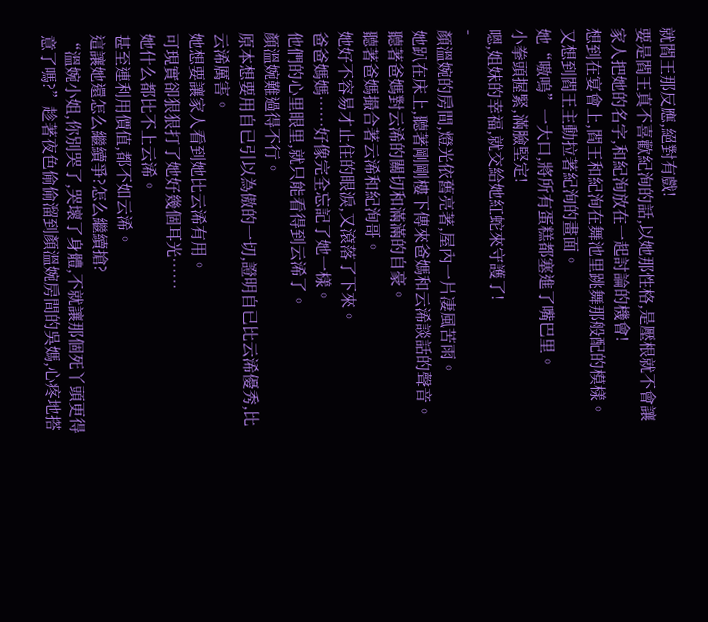就閻王那反應,絕對有戲!
要是閻王真不喜歡紀洵的話,以她那性格,是壓根就不會讓家人把她的名字,和紀洵放在一起討論的機會!
想到在宴會上,閻王和紀洵在舞池里跳舞那般配的模樣。
又想到閻王主動拉著紀洵的畫面。
她“嗷嗚”一大口,將所有蛋糕都塞進了嘴巴里。
小拳頭握緊,滿臉堅定!
嗯,姐妹的幸福,就交給她紅蛇來守護了!
-
顏溫婉的房間,燈光依舊亮著,屋內一片凄風苦雨。
她趴在床上,聽著剛剛樓下傳來爸媽和云浠談話的聲音。
聽著爸媽對云浠的關切和滿滿的自豪。
聽著爸媽撮合著云浠和紀洵哥。
她好不容易才止住的眼淚,又滾落了下來。
爸爸媽媽……好像完全忘記了她一樣。
他們的心里眼里,就只能看得到云浠了。
顏溫婉難過得不行。
原本想要用自已引以為傲的一切,證明自已比云浠優秀,比云浠厲害。
她想要讓家人看到她比云浠有用。
可現實卻狠狠打了她好幾個耳光……
她什么都比不上云浠。
甚至連利用價值,都不如云浠。
這讓她還怎么繼續爭?怎么繼續搶?
“溫婉小姐,你別哭了,哭壞了身體,不就讓那個死丫頭更得意了嗎?”趁著夜色偷偷溜到顏溫婉房間的吳媽,心疼地搭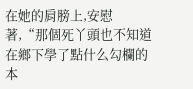在她的肩膀上,安慰著,“那個死丫頭也不知道在鄉下學了點什么勾欄的本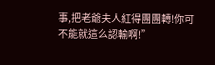事,把老爺夫人紅得團團轉!你可不能就這么認輸啊!”